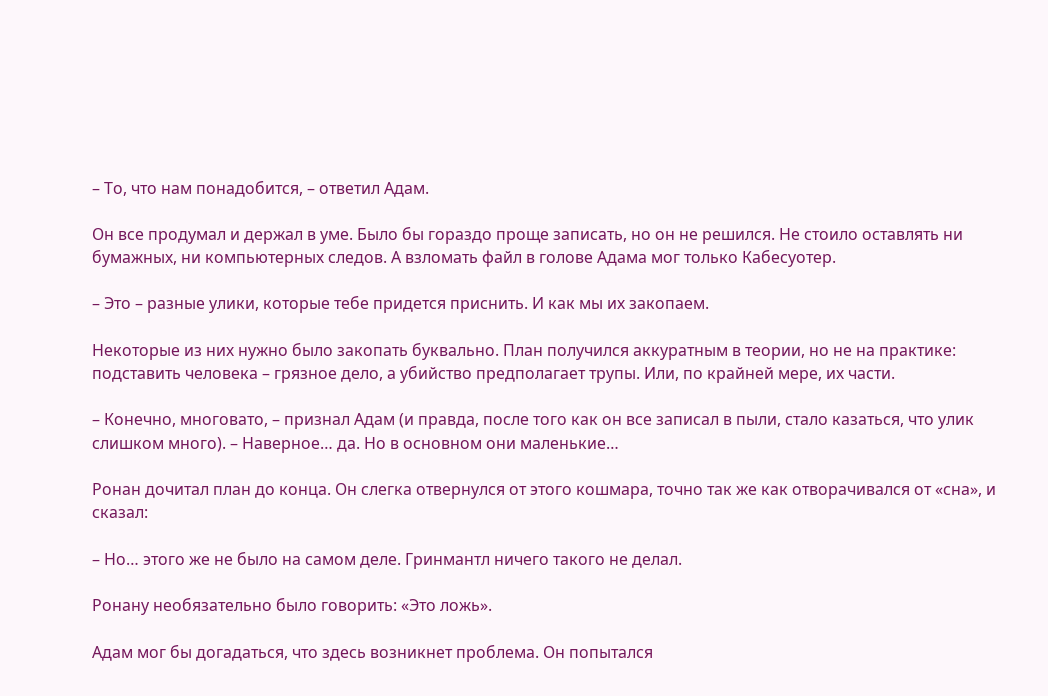– То, что нам понадобится, – ответил Адам.

Он все продумал и держал в уме. Было бы гораздо проще записать, но он не решился. Не стоило оставлять ни бумажных, ни компьютерных следов. А взломать файл в голове Адама мог только Кабесуотер.

– Это – разные улики, которые тебе придется приснить. И как мы их закопаем.

Некоторые из них нужно было закопать буквально. План получился аккуратным в теории, но не на практике: подставить человека – грязное дело, а убийство предполагает трупы. Или, по крайней мере, их части.

– Конечно, многовато, – признал Адам (и правда, после того как он все записал в пыли, стало казаться, что улик слишком много). – Наверное… да. Но в основном они маленькие…

Ронан дочитал план до конца. Он слегка отвернулся от этого кошмара, точно так же как отворачивался от «сна», и сказал:

– Но… этого же не было на самом деле. Гринмантл ничего такого не делал.

Ронану необязательно было говорить: «Это ложь».

Адам мог бы догадаться, что здесь возникнет проблема. Он попытался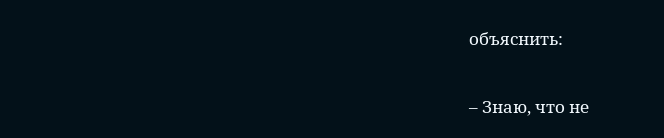объяснить:

– Знаю, что не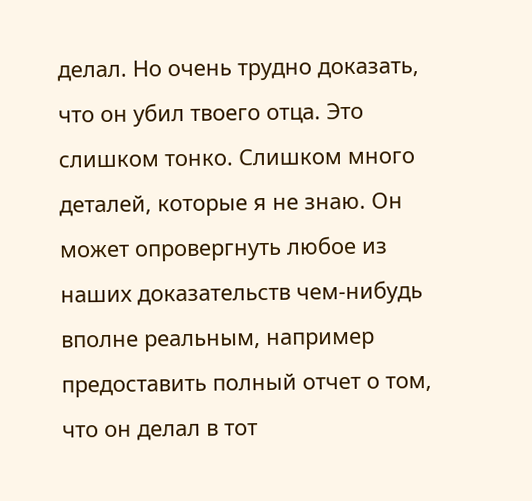делал. Но очень трудно доказать, что он убил твоего отца. Это слишком тонко. Слишком много деталей, которые я не знаю. Он может опровергнуть любое из наших доказательств чем-нибудь вполне реальным, например предоставить полный отчет о том, что он делал в тот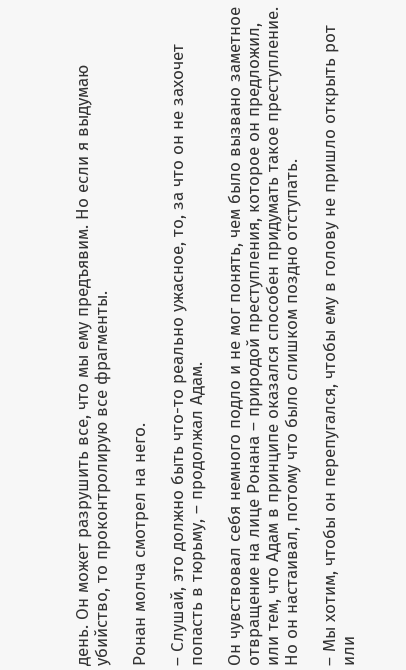день. Он может разрушить все, что мы ему предъявим. Но если я выдумаю убийство, то проконтролирую все фрагменты.

Ронан молча смотрел на него.

– Слушай, это должно быть что-то реально ужасное, то, за что он не захочет попасть в тюрьму, – продолжал Адам.

Он чувствовал себя немного подло и не мог понять, чем было вызвано заметное отвращение на лице Ронана – природой преступления, которое он предложил, или тем, что Адам в принципе оказался способен придумать такое преступление. Но он настаивал, потому что было слишком поздно отступать.

– Мы хотим, чтобы он перепугался, чтобы ему в голову не пришло открыть рот или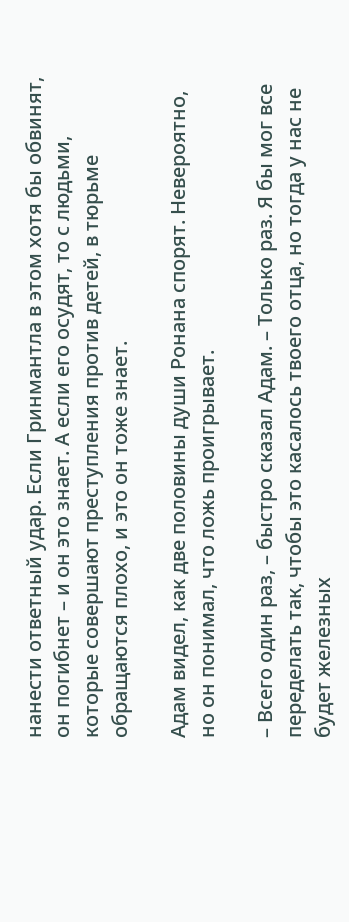нанести ответный удар. Если Гринмантла в этом хотя бы обвинят, он погибнет – и он это знает. А если его осудят, то с людьми, которые совершают преступления против детей, в тюрьме обращаются плохо, и это он тоже знает.

Адам видел, как две половины души Ронана спорят. Невероятно, но он понимал, что ложь проигрывает.

– Всего один раз, – быстро сказал Адам. – Только раз. Я бы мог все переделать так, чтобы это касалось твоего отца, но тогда у нас не будет железных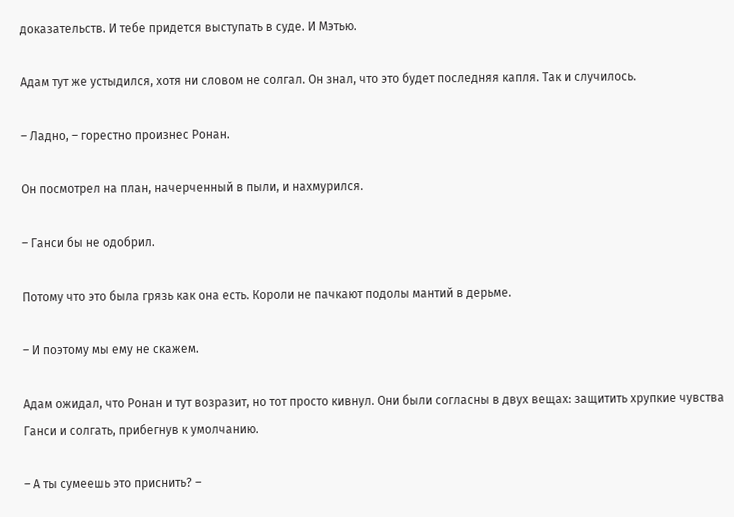доказательств. И тебе придется выступать в суде. И Мэтью.

Адам тут же устыдился, хотя ни словом не солгал. Он знал, что это будет последняя капля. Так и случилось.

– Ладно, – горестно произнес Ронан.

Он посмотрел на план, начерченный в пыли, и нахмурился.

– Ганси бы не одобрил.

Потому что это была грязь как она есть. Короли не пачкают подолы мантий в дерьме.

– И поэтому мы ему не скажем.

Адам ожидал, что Ронан и тут возразит, но тот просто кивнул. Они были согласны в двух вещах: защитить хрупкие чувства Ганси и солгать, прибегнув к умолчанию.

– А ты сумеешь это приснить? –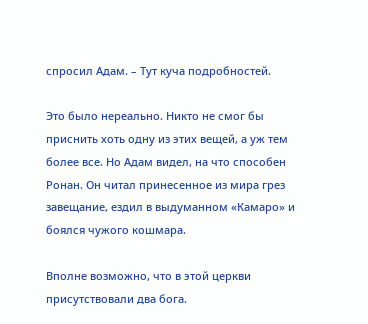спросил Адам. – Тут куча подробностей.

Это было нереально. Никто не смог бы приснить хоть одну из этих вещей, а уж тем более все. Но Адам видел, на что способен Ронан. Он читал принесенное из мира грез завещание, ездил в выдуманном «Камаро» и боялся чужого кошмара.

Вполне возможно, что в этой церкви присутствовали два бога.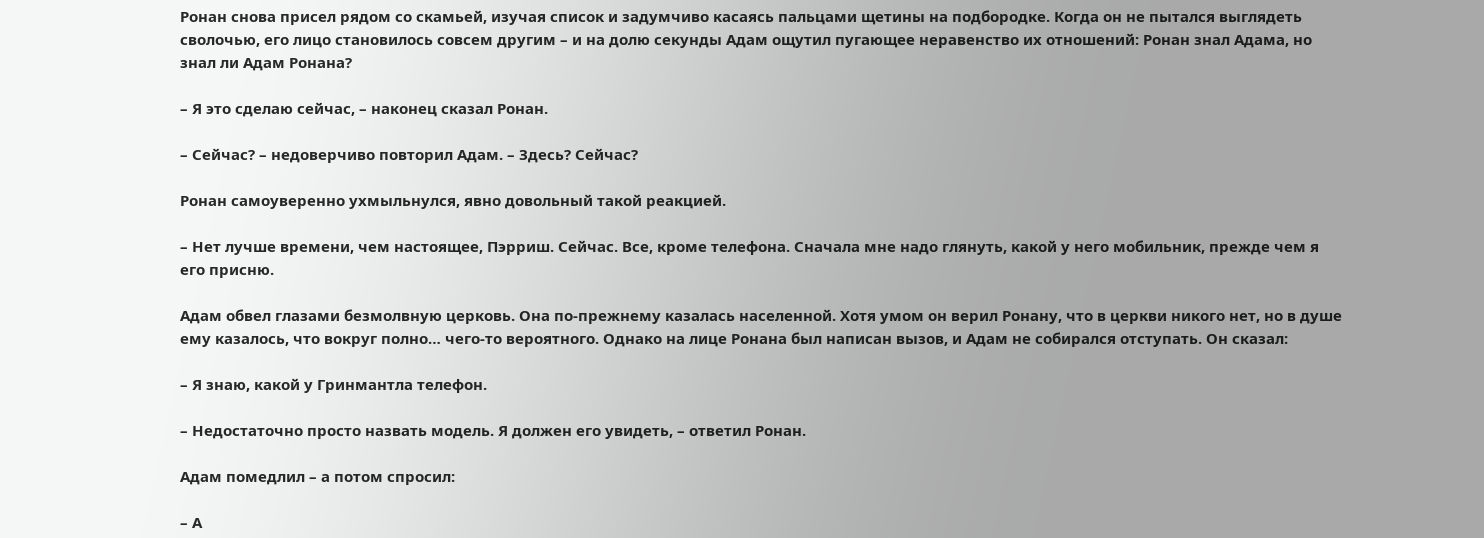Ронан снова присел рядом со скамьей, изучая список и задумчиво касаясь пальцами щетины на подбородке. Когда он не пытался выглядеть сволочью, его лицо становилось совсем другим – и на долю секунды Адам ощутил пугающее неравенство их отношений: Ронан знал Адама, но знал ли Адам Ронана?

– Я это сделаю сейчас, – наконец сказал Ронан.

– Сейчас? – недоверчиво повторил Адам. – Здесь? Сейчас?

Ронан самоуверенно ухмыльнулся, явно довольный такой реакцией.

– Нет лучше времени, чем настоящее, Пэрриш. Сейчас. Все, кроме телефона. Сначала мне надо глянуть, какой у него мобильник, прежде чем я его присню.

Адам обвел глазами безмолвную церковь. Она по-прежнему казалась населенной. Хотя умом он верил Ронану, что в церкви никого нет, но в душе ему казалось, что вокруг полно… чего-то вероятного. Однако на лице Ронана был написан вызов, и Адам не собирался отступать. Он сказал:

– Я знаю, какой у Гринмантла телефон.

– Недостаточно просто назвать модель. Я должен его увидеть, – ответил Ронан.

Адам помедлил – а потом спросил:

– А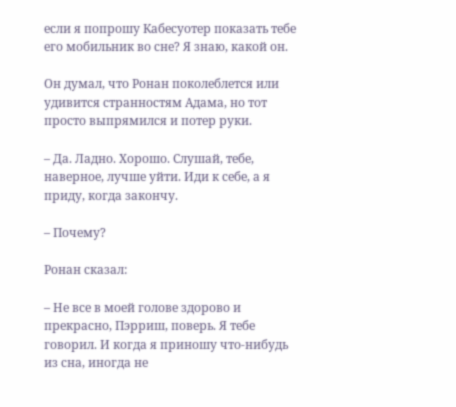если я попрошу Кабесуотер показать тебе его мобильник во сне? Я знаю, какой он.

Он думал, что Ронан поколеблется или удивится странностям Адама, но тот просто выпрямился и потер руки.

– Да. Ладно. Хорошо. Слушай, тебе, наверное, лучше уйти. Иди к себе, а я приду, когда закончу.

– Почему?

Ронан сказал:

– Не все в моей голове здорово и прекрасно, Пэрриш, поверь. Я тебе говорил. И когда я приношу что-нибудь из сна, иногда не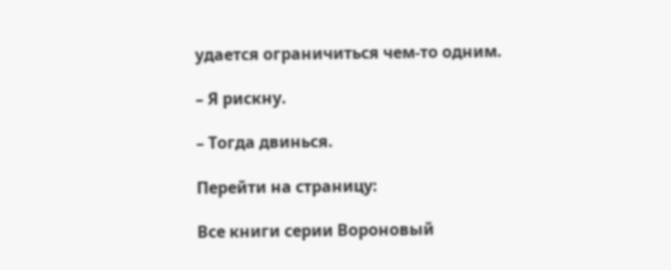удается ограничиться чем-то одним.

– Я рискну.

– Тогда двинься.

Перейти на страницу:

Все книги серии Вороновый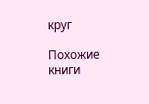круг

Похожие книги